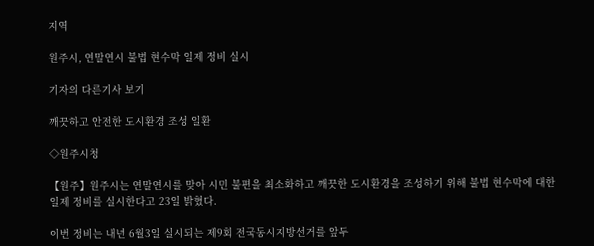지역

원주시, 연말연시 불법 현수막 일제 정비 실시

기자의 다른기사 보기

깨끗하고 안전한 도시환경 조성 일환

◇원주시청

【원주】원주시는 연말연시를 맞아 시민 불편을 최소화하고 깨끗한 도시환경을 조성하기 위해 불법 현수막에 대한 일제 정비를 실시한다고 23일 밝혔다.

이번 정비는 내년 6월3일 실시되는 제9회 전국동시지방선거를 앞두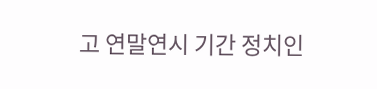고 연말연시 기간 정치인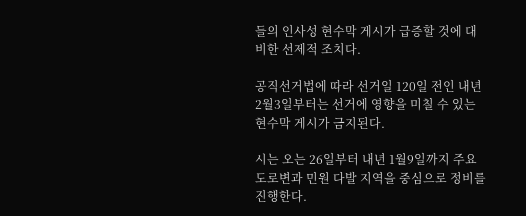들의 인사성 현수막 게시가 급증할 것에 대비한 선제적 조치다.

공직선거법에 따라 선거일 120일 전인 내년 2월3일부터는 선거에 영향을 미칠 수 있는 현수막 게시가 금지된다.

시는 오는 26일부터 내년 1월9일까지 주요 도로변과 민원 다발 지역을 중심으로 정비를 진행한다.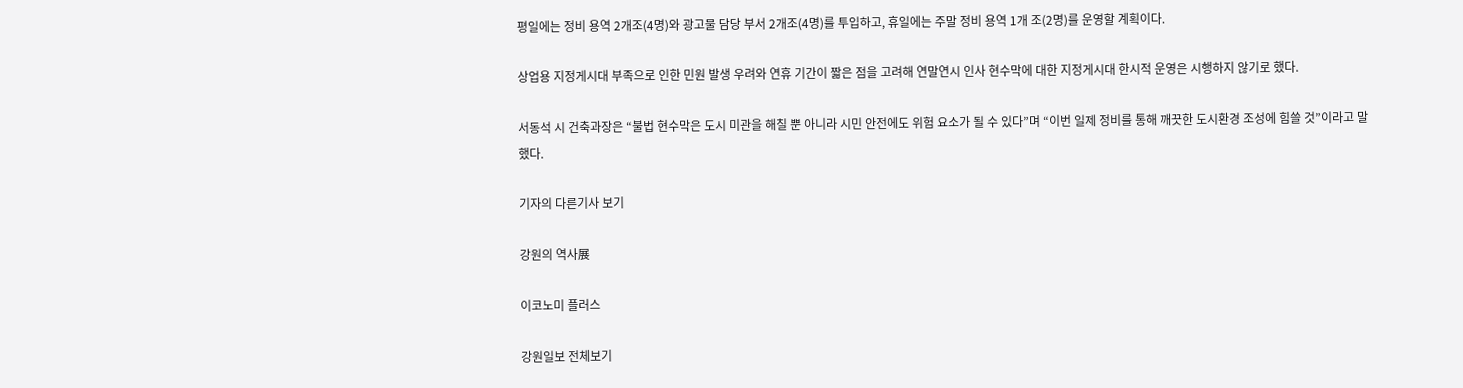평일에는 정비 용역 2개조(4명)와 광고물 담당 부서 2개조(4명)를 투입하고, 휴일에는 주말 정비 용역 1개 조(2명)를 운영할 계획이다.

상업용 지정게시대 부족으로 인한 민원 발생 우려와 연휴 기간이 짧은 점을 고려해 연말연시 인사 현수막에 대한 지정게시대 한시적 운영은 시행하지 않기로 했다.

서동석 시 건축과장은 “불법 현수막은 도시 미관을 해칠 뿐 아니라 시민 안전에도 위험 요소가 될 수 있다”며 “이번 일제 정비를 통해 깨끗한 도시환경 조성에 힘쓸 것”이라고 말했다.

기자의 다른기사 보기

강원의 역사展

이코노미 플러스

강원일보 전체보기